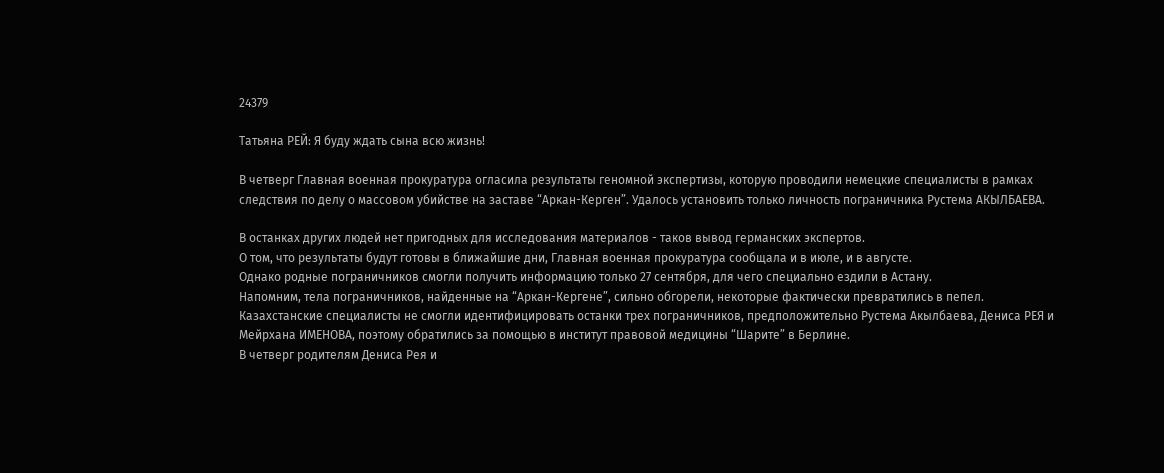24379

Татьяна РЕЙ: Я буду ждать сына всю жизнь!

В четверг Главная военная прокуратура огласила результаты геномной экспертизы, которую проводили немецкие специалисты в рамках следствия по делу о массовом убийстве на заставе “Аркан-Керген”. Удалось установить только личность пограничника Рустема АКЫЛБАЕВА.

В останках других людей нет пригодных для исследования материалов - таков вывод германских экспертов.
О том, что результаты будут готовы в ближайшие дни, Главная военная прокуратура сообщала и в июле, и в августе.
Однако родные пограничников смогли получить информацию только 27 сентября, для чего специально ездили в Астану.
Напомним, тела пограничников, найденные на “Аркан-Кергене”, сильно обгорели, некоторые фактически превратились в пепел. Казахстанские специалисты не смогли идентифицировать останки трех пограничников, предположительно Рустема Акылбаева, Дениса РЕЯ и Мейрхана ИМЕНОВА, поэтому обратились за помощью в институт правовой медицины “Шарите” в Берлине.
В четверг родителям Дениса Рея и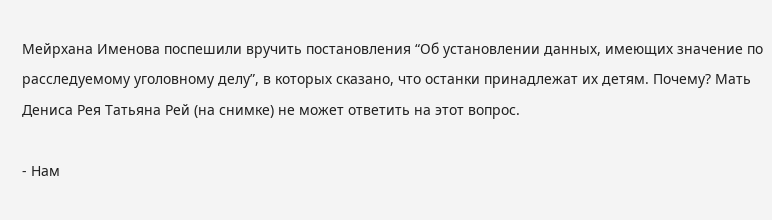Мейрхана Именова поспешили вручить постановления “Об установлении данных, имеющих значение по расследуемому уголовному делу”, в которых сказано, что останки принадлежат их детям. Почему? Мать Дениса Рея Татьяна Рей (на снимке) не может ответить на этот вопрос.

- Нам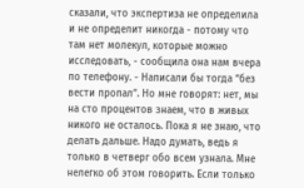сказали, что экспертиза не определила и не определит никогда - потому что там нет молекул, которые можно исследовать, - сообщила она нам вчера по телефону. - Написали бы тогда “без вести пропал”. Но мне говорят: нет, мы на сто процентов знаем, что в живых никого не осталось. Пока я не знаю, что делать дальше. Надо думать, ведь я только в четверг обо всем узнала. Мне нелегко об этом говорить. Если только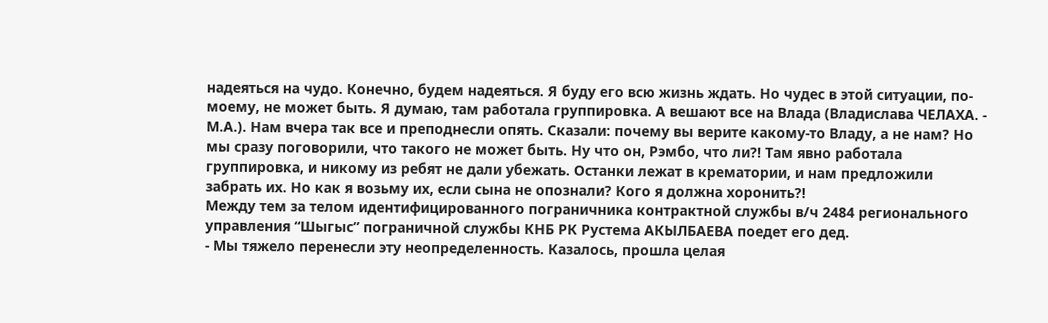надеяться на чудо. Конечно, будем надеяться. Я буду его всю жизнь ждать. Но чудес в этой ситуации, по-моему, не может быть. Я думаю, там работала группировка. А вешают все на Влада (Владислава ЧЕЛАХА. - М.А.). Нам вчера так все и преподнесли опять. Сказали: почему вы верите какому-то Владу, а не нам? Но мы сразу поговорили, что такого не может быть. Ну что он, Рэмбо, что ли?! Там явно работала группировка, и никому из ребят не дали убежать. Останки лежат в крематории, и нам предложили забрать их. Но как я возьму их, если сына не опознали? Кого я должна хоронить?!
Между тем за телом идентифицированного пограничника контрактной службы в/ч 2484 регионального управления “Шыгыс” пограничной службы КНБ РК Рустема АКЫЛБАЕВА поедет его дед.
- Мы тяжело перенесли эту неопределенность. Казалось, прошла целая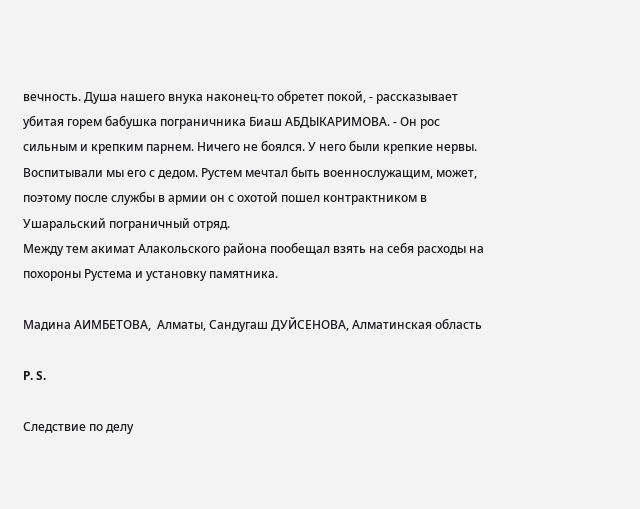вечность. Душа нашего внука наконец-то обретет покой, - рассказывает убитая горем бабушка пограничника Биаш АБДЫКАРИМОВА. - Он рос сильным и крепким парнем. Ничего не боялся. У него были крепкие нервы. Воспитывали мы его с дедом. Рустем мечтал быть военнослужащим, может, поэтому после службы в армии он с охотой пошел контрактником в Ушаральский пограничный отряд.
Между тем акимат Алакольского района пообещал взять на себя расходы на похороны Рустема и установку памятника.

Мадина АИМБЕТОВА,  Алматы, Сандугаш ДУЙСЕНОВА, Алматинская область

P. S.

Следствие по делу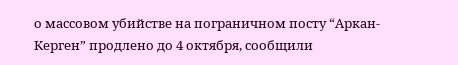о массовом убийстве на пограничном посту “Аркан-Керген” продлено до 4 октября, сообщили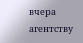вчера агентству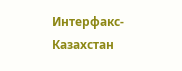Интерфакс-Казахстан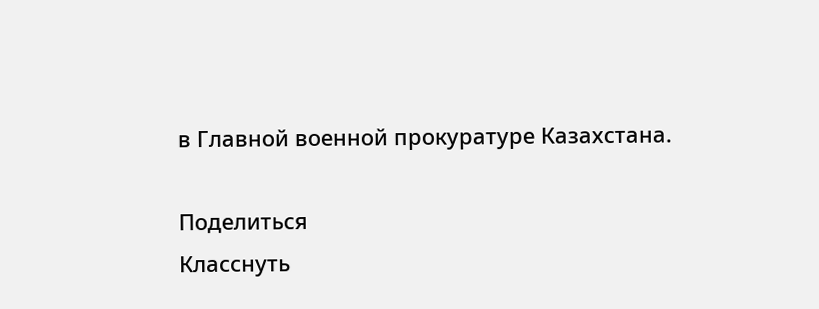в Главной военной прокуратуре Казахстана.

Поделиться
Класснуть